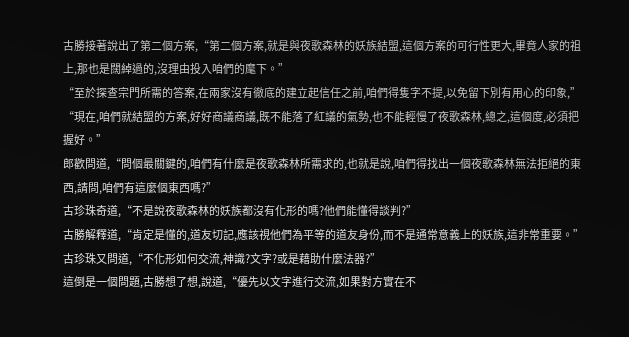古勝接著說出了第二個方案,“第二個方案,就是與夜歌森林的妖族結盟,這個方案的可行性更大,畢竟人家的祖上,那也是闊綽過的,沒理由投入咱們的麾下。”
“至於探查宗門所需的答案,在兩家沒有徹底的建立起信任之前,咱們得隻字不提,以免留下別有用心的印象,”
“現在,咱們就結盟的方案,好好商議商議,既不能落了紅議的氣勢,也不能輕慢了夜歌森林,總之,這個度,必須把握好。”
郎歡問道,“問個最關鍵的,咱們有什麼是夜歌森林所需求的,也就是說,咱們得找出一個夜歌森林無法拒絕的東西,請問,咱們有這麼個東西嗎?”
古珍珠奇道,“不是說夜歌森林的妖族都沒有化形的嗎?他們能懂得談判?”
古勝解釋道,“肯定是懂的,道友切記,應該視他們為平等的道友身份,而不是通常意義上的妖族,這非常重要。”
古珍珠又問道,“不化形如何交流,神識?文字?或是藉助什麼法器?”
這倒是一個問題,古勝想了想,說道,“優先以文字進行交流,如果對方實在不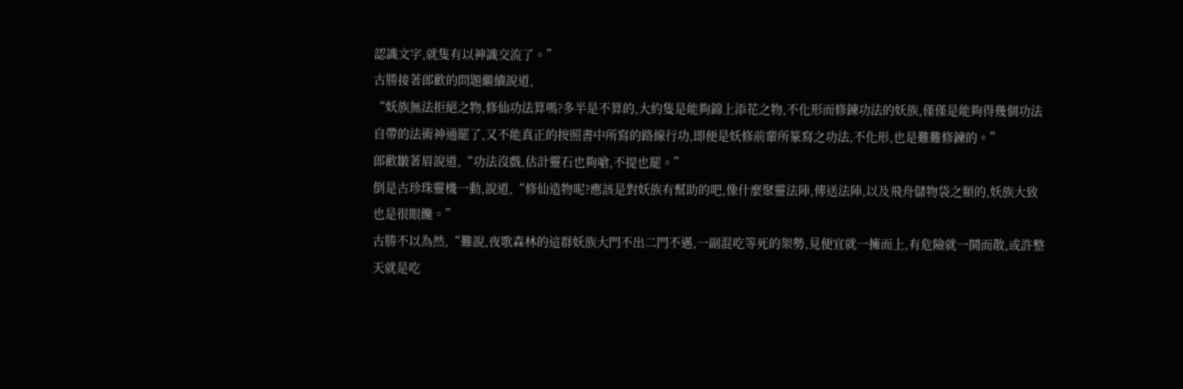認識文字,就隻有以神識交流了。”
古勝接著郎歡的問題繼續說道,
“妖族無法拒絕之物,修仙功法算嗎?多半是不算的,大約隻是能夠錦上添花之物,不化形而修鍊功法的妖族,僅僅是能夠得幾個功法自帶的法術神通罷了,又不能真正的按照書中所寫的路線行功,即便是妖修前輩所篆寫之功法,不化形,也是難難修鍊的。”
郎歡皺著眉說道,“功法沒戲,估計靈石也夠嗆,不提也罷。”
倒是古珍珠靈機一動,說道,“修仙造物呢?應該是對妖族有幫助的吧,像什麼聚靈法陣,傳送法陣,以及飛舟儲物袋之類的,妖族大致也是很眼饞。”
古勝不以為然,“難說,夜歌森林的這群妖族大門不出二門不邁,一副混吃等死的架勢,見便宜就一擁而上,有危險就一鬨而散,或許整天就是吃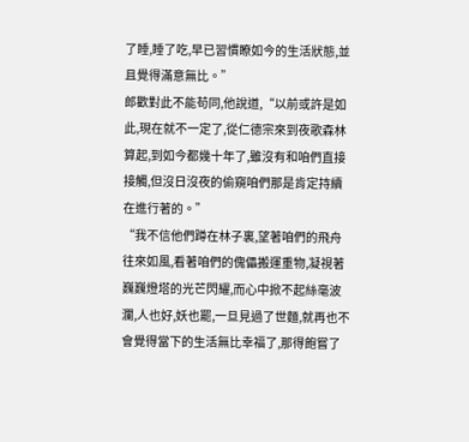了睡,睡了吃,早已習慣瞭如今的生活狀態,並且覺得滿意無比。”
郎歡對此不能苟同,他說道,“以前或許是如此,現在就不一定了,從仁德宗來到夜歌森林算起,到如今都幾十年了,雖沒有和咱們直接接觸,但沒日沒夜的偷窺咱們那是肯定持續在進行著的。”
“我不信他們蹲在林子裏,望著咱們的飛舟往來如風,看著咱們的傀儡搬運重物,凝視著巍巍燈塔的光芒閃耀,而心中掀不起絲毫波瀾,人也好,妖也罷,一旦見過了世麵,就再也不會覺得當下的生活無比幸福了,那得飽嘗了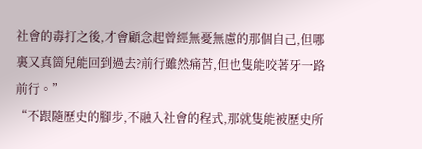社會的毒打之後,才會顧念起曾經無憂無慮的那個自己,但哪裏又真箇兒能回到過去?前行雖然痛苦,但也隻能咬著牙一路前行。”
“不跟隨歷史的腳步,不融入社會的程式,那就隻能被歷史所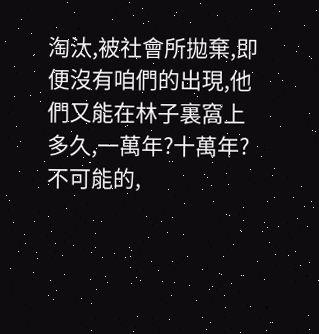淘汰,被社會所拋棄,即便沒有咱們的出現,他們又能在林子裏窩上多久,一萬年?十萬年?不可能的,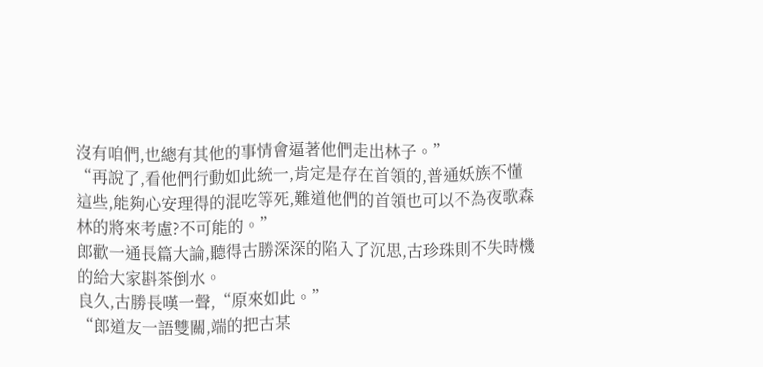沒有咱們,也總有其他的事情會逼著他們走出林子。”
“再說了,看他們行動如此統一,肯定是存在首領的,普通妖族不懂這些,能夠心安理得的混吃等死,難道他們的首領也可以不為夜歌森林的將來考慮?不可能的。”
郎歡一通長篇大論,聽得古勝深深的陷入了沉思,古珍珠則不失時機的給大家斟茶倒水。
良久,古勝長嘆一聲,“原來如此。”
“郎道友一語雙關,端的把古某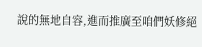說的無地自容,進而推廣至咱們妖修絕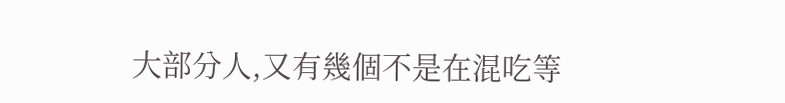大部分人,又有幾個不是在混吃等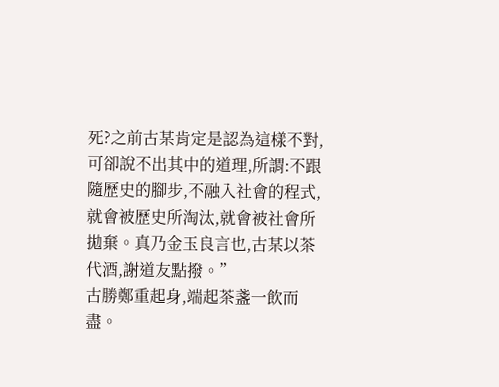死?之前古某肯定是認為這樣不對,可卻說不出其中的道理,所謂:不跟隨歷史的腳步,不融入社會的程式,就會被歷史所淘汰,就會被社會所拋棄。真乃金玉良言也,古某以茶代酒,謝道友點撥。”
古勝鄭重起身,端起茶盞一飲而盡。